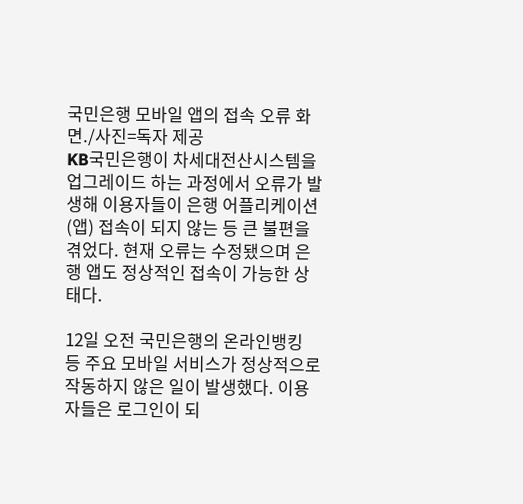국민은행 모바일 앱의 접속 오류 화면./사진=독자 제공
KB국민은행이 차세대전산시스템을 업그레이드 하는 과정에서 오류가 발생해 이용자들이 은행 어플리케이션(앱) 접속이 되지 않는 등 큰 불편을 겪었다. 현재 오류는 수정됐으며 은행 앱도 정상적인 접속이 가능한 상태다.

12일 오전 국민은행의 온라인뱅킹 등 주요 모바일 서비스가 정상적으로 작동하지 않은 일이 발생했다. 이용자들은 로그인이 되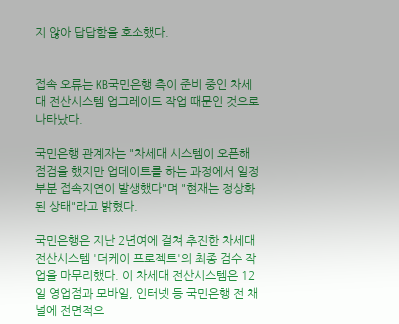지 않아 답답함을 호소했다.


접속 오류는 KB국민은행 측이 준비 중인 차세대 전산시스템 업그레이드 작업 때문인 것으로 나타났다.

국민은행 관계자는 "차세대 시스템이 오픈해 점검을 했지만 업데이트를 하는 과정에서 일정부분 접속지연이 발생했다"며 "현재는 정상화 된 상태"라고 밝혔다.

국민은행은 지난 2년여에 걸쳐 추진한 차세대 전산시스템 '더케이 프로젝트'의 최종 검수 작업을 마무리했다. 이 차세대 전산시스템은 12일 영업점과 모바일, 인터넷 등 국민은행 전 채널에 전면적으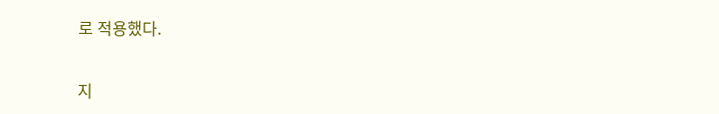로 적용했다.


지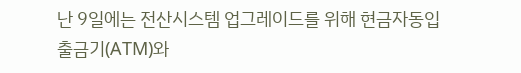난 9일에는 전산시스템 업그레이드를 위해 현금자동입출금기(ATM)와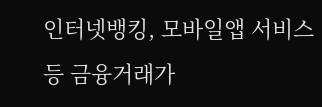인터넷뱅킹, 모바일앱 서비스 등 금융거래가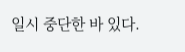일시 중단한 바 있다.